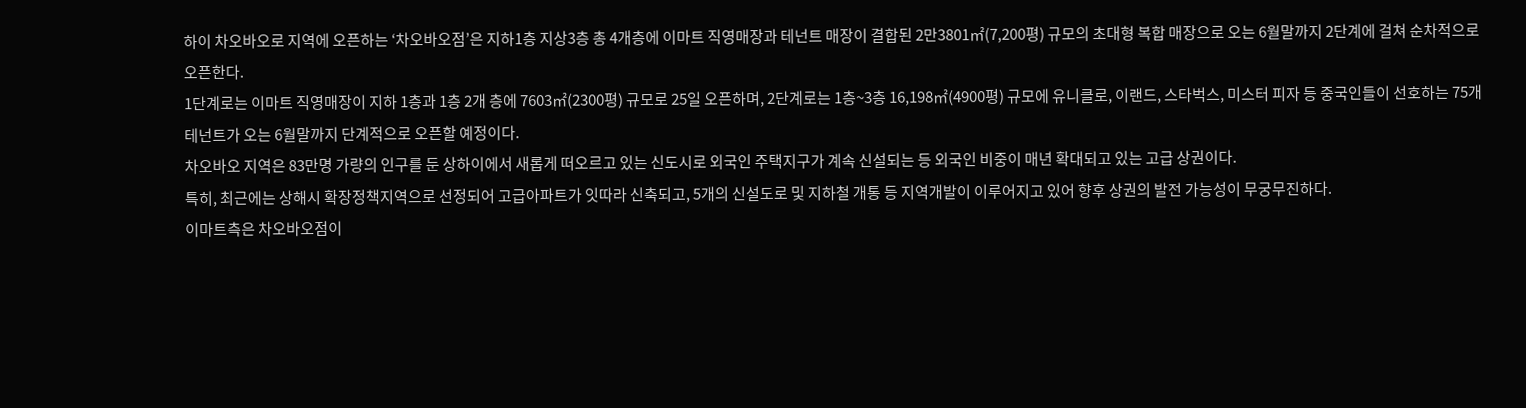하이 차오바오로 지역에 오픈하는 ‘차오바오점’은 지하1층 지상3층 총 4개층에 이마트 직영매장과 테넌트 매장이 결합된 2만3801㎡(7,200평) 규모의 초대형 복합 매장으로 오는 6월말까지 2단계에 걸쳐 순차적으로 오픈한다.
1단계로는 이마트 직영매장이 지하 1층과 1층 2개 층에 7603㎡(2300평) 규모로 25일 오픈하며, 2단계로는 1층~3층 16,198㎡(4900평) 규모에 유니클로, 이랜드, 스타벅스, 미스터 피자 등 중국인들이 선호하는 75개 테넌트가 오는 6월말까지 단계적으로 오픈할 예정이다.
차오바오 지역은 83만명 가량의 인구를 둔 상하이에서 새롭게 떠오르고 있는 신도시로 외국인 주택지구가 계속 신설되는 등 외국인 비중이 매년 확대되고 있는 고급 상권이다.
특히, 최근에는 상해시 확장정책지역으로 선정되어 고급아파트가 잇따라 신축되고, 5개의 신설도로 및 지하철 개통 등 지역개발이 이루어지고 있어 향후 상권의 발전 가능성이 무궁무진하다.
이마트측은 차오바오점이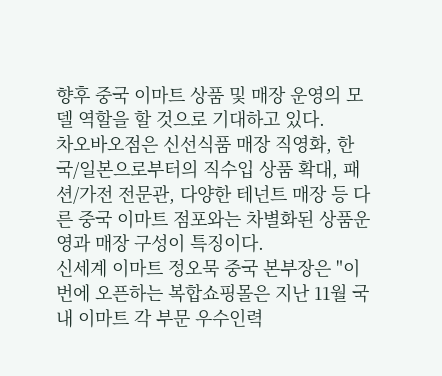향후 중국 이마트 상품 및 매장 운영의 모델 역할을 할 것으로 기대하고 있다.
차오바오점은 신선식품 매장 직영화, 한국/일본으로부터의 직수입 상품 확대, 패션/가전 전문관, 다양한 테넌트 매장 등 다른 중국 이마트 점포와는 차별화된 상품운영과 매장 구성이 특징이다.
신세계 이마트 정오묵 중국 본부장은 "이번에 오픈하는 복합쇼핑몰은 지난 11월 국내 이마트 각 부문 우수인력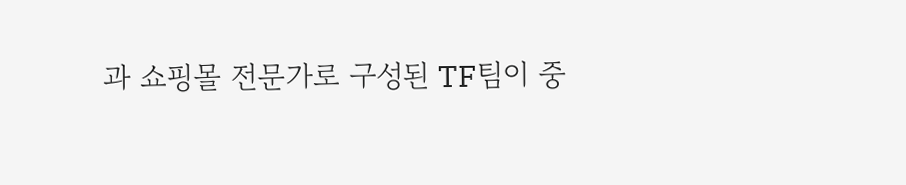과 쇼핑몰 전문가로 구성된 TF팀이 중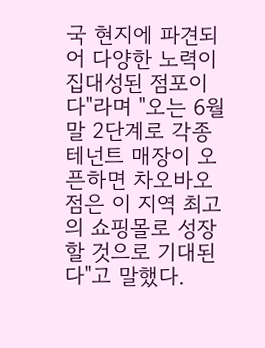국 현지에 파견되어 다양한 노력이 집대성된 점포이다"라며 "오는 6월말 2단계로 각종 테넌트 매장이 오픈하면 차오바오점은 이 지역 최고의 쇼핑몰로 성장할 것으로 기대된다"고 말했다.